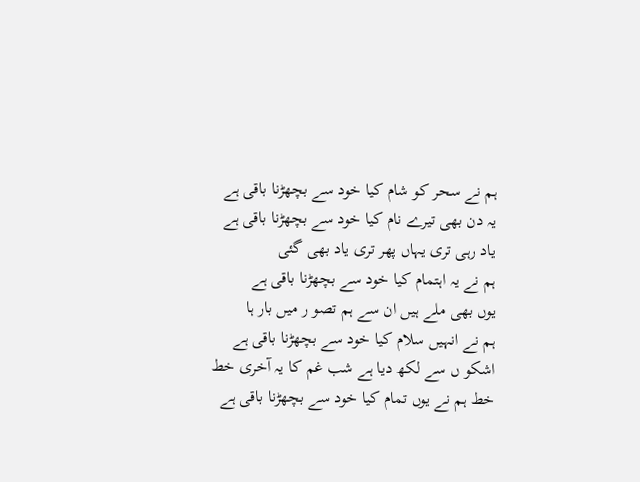ہم نے سحر کو شام کیا خود سے بچھڑنا باقی ہے
یہ دن بھی تیرے نام کیا خود سے بچھڑنا باقی ہے
یاد رہی تری یہاں پھر تری یاد بھی گئی
ہم نے یہ اہتمام کیا خود سے بچھڑنا باقی ہے
یوں بھی ملے ہیں ان سے ہم تصو ر میں بار ہا
ہم نے انہیں سلام کیا خود سے بچھڑنا باقی ہے
اشکو ں سے لکھ دیا ہے شب غم کا یہ آخری خط
خط ہم نے یوں تمام کیا خود سے بچھڑنا باقی ہے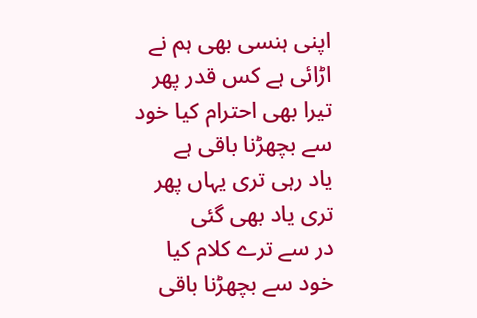اپنی ہنسی بھی ہم نے اڑائی ہے کس قدر پھر
تیرا بھی احترام کیا خود سے بچھڑنا باقی ہے
یاد رہی تری یہاں پھر تری یاد بھی گئی
در سے ترے کلام کیا خود سے بچھڑنا باقی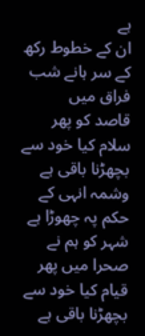ہے
ان کے خطوط رکھ کے سر ہانے شب فراق میں
قاصد کو پھر سلام کیا خود سے بچھڑنا باقی ہے
وشمہ انہی کے حکم پہ چھوڑا ہے شہر کو ہم نے
صحرا میں پھر قیام کیا خود سے بچھڑنا باقی ہے